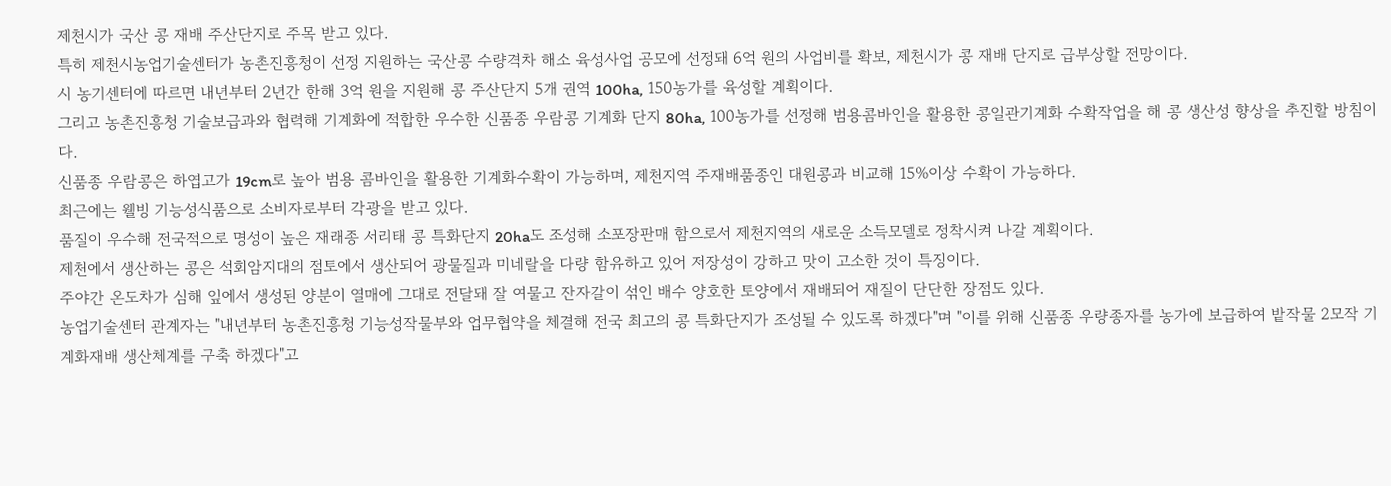제천시가 국산 콩 재배 주산단지로 주목 받고 있다.
특히 제천시농업기술센터가 농촌진흥청이 선정 지원하는 국산콩 수량격차 해소 육성사업 공모에 선정돼 6억 원의 사업비를 확보, 제천시가 콩 재배 단지로 급부상할 전망이다.
시 농기센터에 따르면 내년부터 2년간 한해 3억 원을 지원해 콩 주산단지 5개 권역 100ha, 150농가를 육성할 계획이다.
그리고 농촌진흥청 기술보급과와 협력해 기계화에 적합한 우수한 신품종 우람콩 기계화 단지 80ha, 100농가를 선정해 범용콤바인을 활용한 콩일관기계화 수확작업을 해 콩 생산성 향상을 추진할 방침이다.
신품종 우람콩은 하엽고가 19cm로 높아 범용 콤바인을 활용한 기계화수확이 가능하며, 제천지역 주재배품종인 대원콩과 비교해 15%이상 수확이 가능하다.
최근에는 웰빙 기능성식품으로 소비자로부터 각광을 받고 있다.
품질이 우수해 전국적으로 명성이 높은 재래종 서리태 콩 특화단지 20ha도 조성해 소포장판매 함으로서 제천지역의 새로운 소득모델로 정착시켜 나갈 계획이다.
제천에서 생산하는 콩은 석회암지대의 점토에서 생산되어 광물질과 미네랄을 다량 함유하고 있어 저장성이 강하고 맛이 고소한 것이 특징이다.
주야간 온도차가 심해 잎에서 생성된 양분이 열매에 그대로 전달돼 잘 여물고 잔자갈이 섞인 배수 양호한 토양에서 재배되어 재질이 단단한 장점도 있다.
농업기술센터 관계자는 "내년부터 농촌진흥청 기능성작물부와 업무협약을 체결해 전국 최고의 콩 특화단지가 조성될 수 있도록 하겠다"며 "이를 위해 신품종 우량종자를 농가에 보급하여 밭작물 2모작 기계화재배 생산체계를 구축 하겠다"고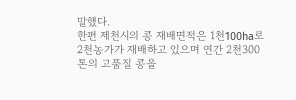말했다.
한편 제천시의 콩 재배면적은 1천100ha로 2천농가가 재배하고 있으며 연간 2천300톤의 고품질 콩을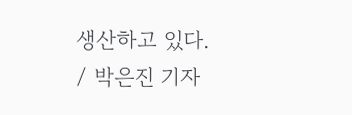생산하고 있다.
/ 박은진 기자